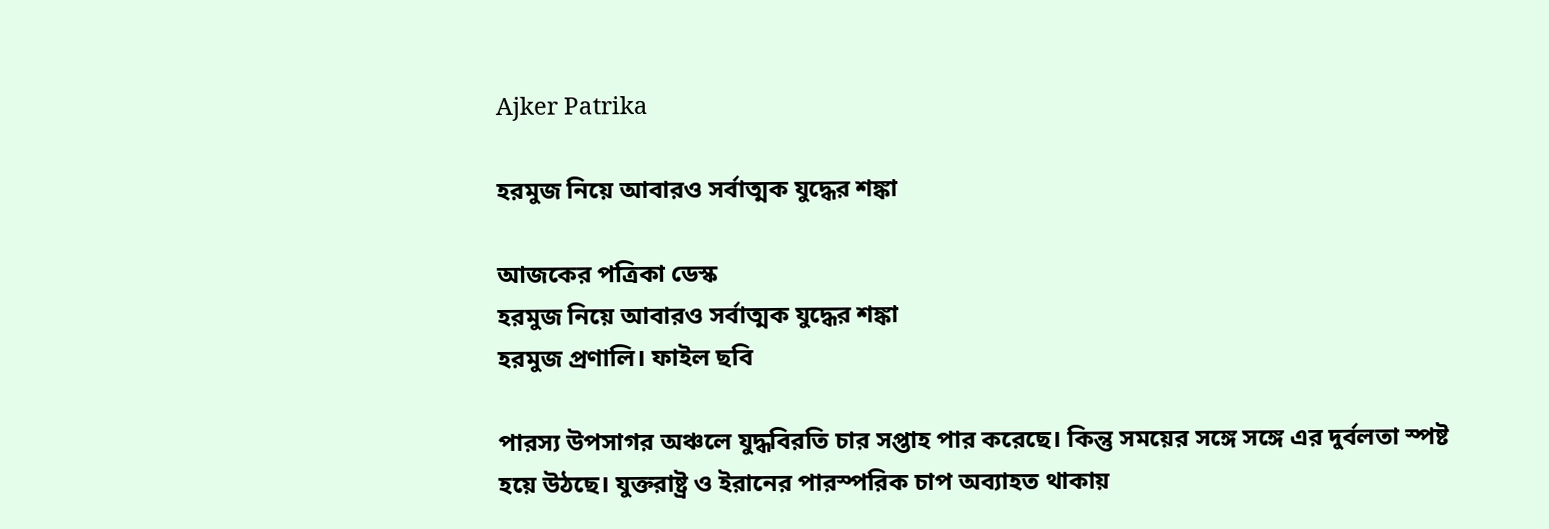Ajker Patrika

হরমুজ নিয়ে আবারও সর্বাত্মক যুদ্ধের শঙ্কা

আজকের পত্রিকা ডেস্ক
হরমুজ নিয়ে আবারও সর্বাত্মক যুদ্ধের শঙ্কা
হরমুজ প্রণালি। ফাইল ছবি

পারস্য উপসাগর অঞ্চলে যুদ্ধবিরতি চার সপ্তাহ পার করেছে। কিন্তু সময়ের সঙ্গে সঙ্গে এর দুর্বলতা স্পষ্ট হয়ে উঠছে। যুক্তরাষ্ট্র ও ইরানের পারস্পরিক চাপ অব্যাহত থাকায়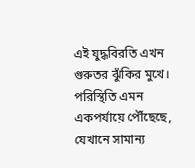এই যুদ্ধবিরতি এখন গুরুতর ঝুঁকির মুখে। পরিস্থিতি এমন একপর্যায়ে পৌঁছেছে, যেখানে সামান্য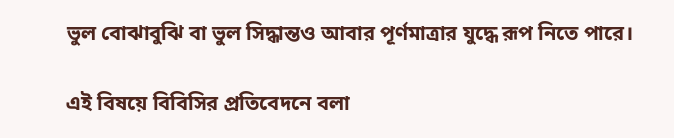ভুল বোঝাবুঝি বা ভুল সিদ্ধান্তও আবার পূর্ণমাত্রার যুদ্ধে রূপ নিতে পারে।

এই বিষয়ে বিবিসির প্রতিবেদনে বলা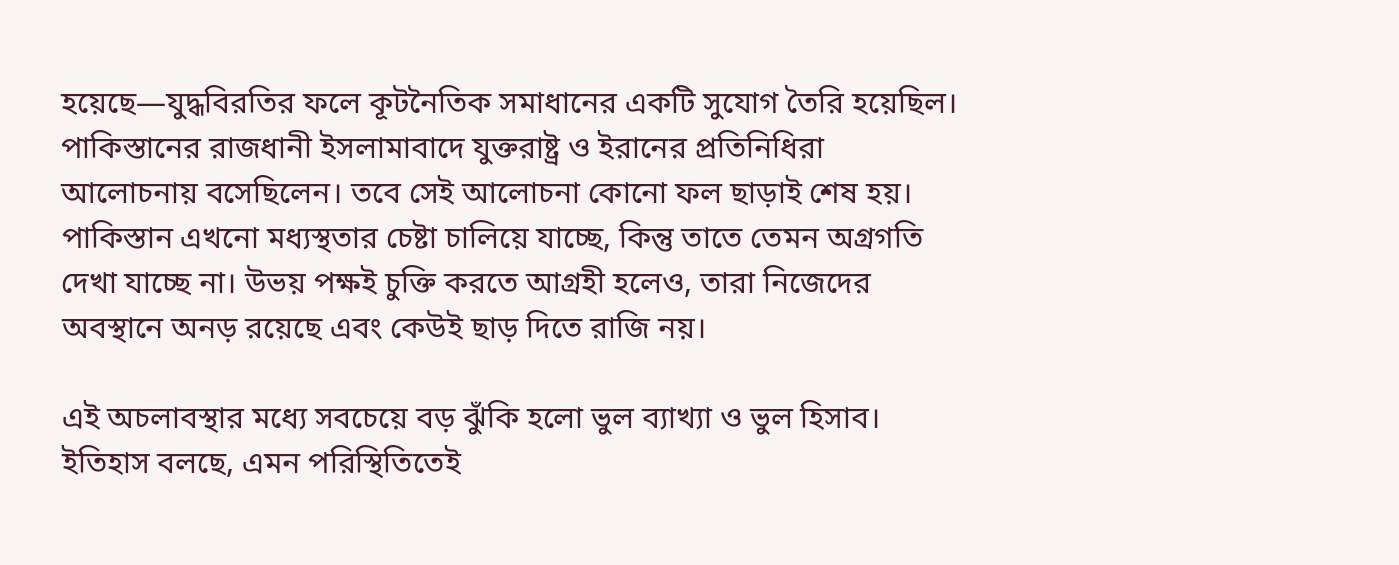হয়েছে—যুদ্ধবিরতির ফলে কূটনৈতিক সমাধানের একটি সুযোগ তৈরি হয়েছিল। পাকিস্তানের রাজধানী ইসলামাবাদে যুক্তরাষ্ট্র ও ইরানের প্রতিনিধিরা আলোচনায় বসেছিলেন। তবে সেই আলোচনা কোনো ফল ছাড়াই শেষ হয়। পাকিস্তান এখনো মধ্যস্থতার চেষ্টা চালিয়ে যাচ্ছে, কিন্তু তাতে তেমন অগ্রগতি দেখা যাচ্ছে না। উভয় পক্ষই চুক্তি করতে আগ্রহী হলেও, তারা নিজেদের অবস্থানে অনড় রয়েছে এবং কেউই ছাড় দিতে রাজি নয়।

এই অচলাবস্থার মধ্যে সবচেয়ে বড় ঝুঁকি হলো ভুল ব্যাখ্যা ও ভুল হিসাব। ইতিহাস বলছে, এমন পরিস্থিতিতেই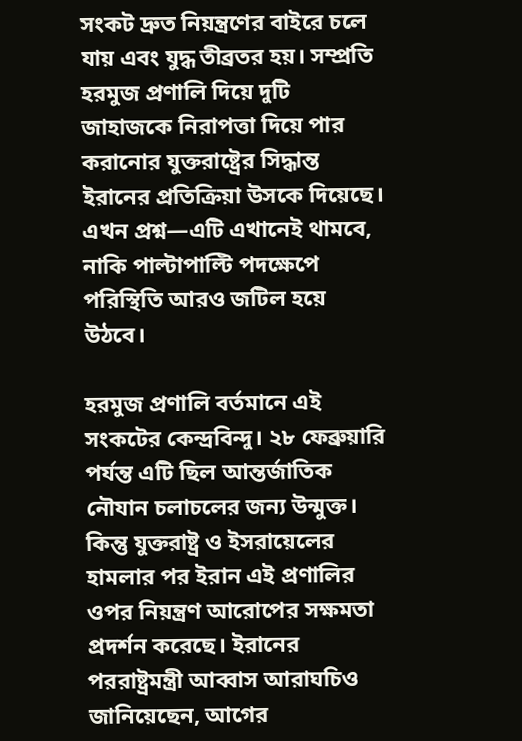সংকট দ্রুত নিয়ন্ত্রণের বাইরে চলে যায় এবং যুদ্ধ তীব্রতর হয়। সম্প্রতি হরমুজ প্রণালি দিয়ে দুটি জাহাজকে নিরাপত্তা দিয়ে পার করানোর যুক্তরাষ্ট্রের সিদ্ধান্ত ইরানের প্রতিক্রিয়া উসকে দিয়েছে। এখন প্রশ্ন—এটি এখানেই থামবে, নাকি পাল্টাপাল্টি পদক্ষেপে পরিস্থিতি আরও জটিল হয়ে উঠবে।

হরমুজ প্রণালি বর্তমানে এই সংকটের কেন্দ্রবিন্দু। ২৮ ফেব্রুয়ারি পর্যন্ত এটি ছিল আন্তর্জাতিক নৌযান চলাচলের জন্য উন্মুক্ত। কিন্তু যুক্তরাষ্ট্র ও ইসরায়েলের হামলার পর ইরান এই প্রণালির ওপর নিয়ন্ত্রণ আরোপের সক্ষমতা প্রদর্শন করেছে। ইরানের পররাষ্ট্রমন্ত্রী আব্বাস আরাঘচিও জানিয়েছেন, আগের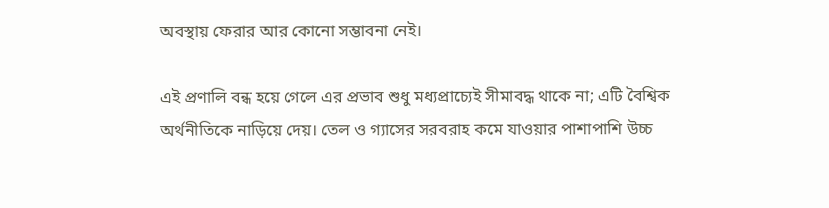অবস্থায় ফেরার আর কোনো সম্ভাবনা নেই।

এই প্রণালি বন্ধ হয়ে গেলে এর প্রভাব শুধু মধ্যপ্রাচ্যেই সীমাবদ্ধ থাকে না; এটি বৈশ্বিক অর্থনীতিকে নাড়িয়ে দেয়। তেল ও গ্যাসের সরবরাহ কমে যাওয়ার পাশাপাশি উচ্চ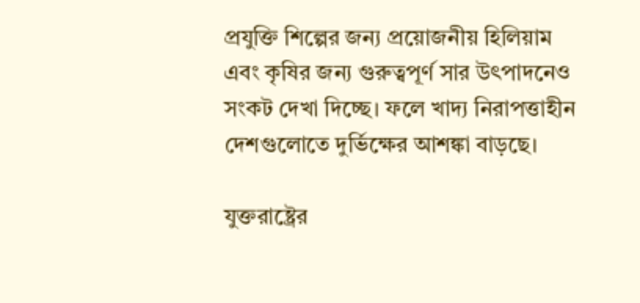প্রযুক্তি শিল্পের জন্য প্রয়োজনীয় হিলিয়াম এবং কৃষির জন্য গুরুত্বপূর্ণ সার উৎপাদনেও সংকট দেখা দিচ্ছে। ফলে খাদ্য নিরাপত্তাহীন দেশগুলোতে দুর্ভিক্ষের আশঙ্কা বাড়ছে।

যুক্তরাষ্ট্রের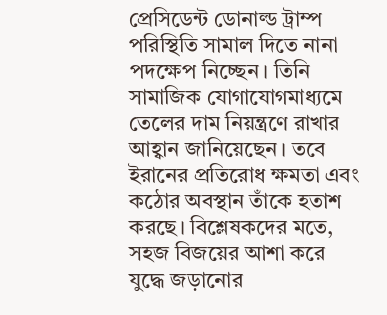প্রেসিডেন্ট ডোনাল্ড ট্রাম্প পরিস্থিতি সামাল দিতে নানা পদক্ষেপ নিচ্ছেন। তিনি সামাজিক যোগাযোগমাধ্যমে তেলের দাম নিয়ন্ত্রণে রাখার আহ্বান জানিয়েছেন। তবে ইরানের প্রতিরোধ ক্ষমতা এবং কঠোর অবস্থান তাঁকে হতাশ করছে। বিশ্লেষকদের মতে, সহজ বিজয়ের আশা করে যুদ্ধে জড়ানোর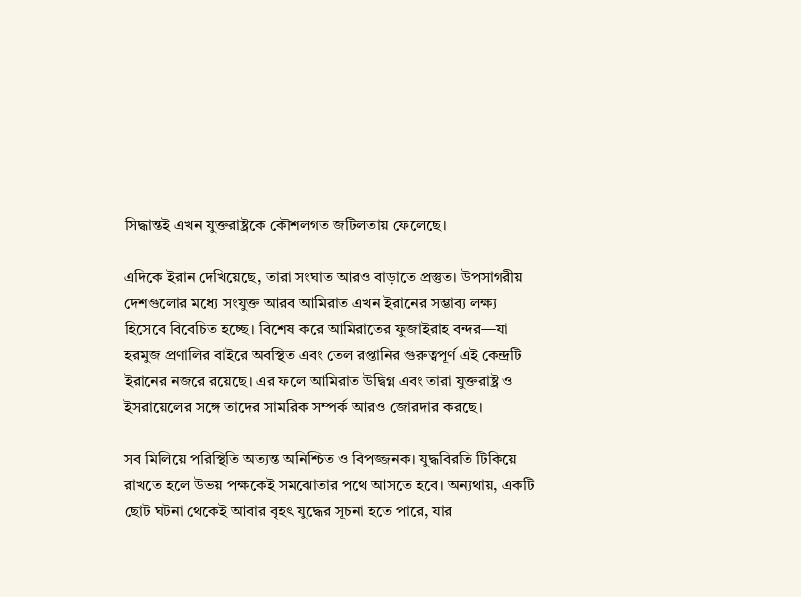সিদ্ধান্তই এখন যুক্তরাষ্ট্রকে কৌশলগত জটিলতায় ফেলেছে।

এদিকে ইরান দেখিয়েছে, তারা সংঘাত আরও বাড়াতে প্রস্তুত। উপসাগরীয় দেশগুলোর মধ্যে সংযুক্ত আরব আমিরাত এখন ইরানের সম্ভাব্য লক্ষ্য হিসেবে বিবেচিত হচ্ছে। বিশেষ করে আমিরাতের ফুজাইরাহ বন্দর—যা হরমুজ প্রণালির বাইরে অবস্থিত এবং তেল রপ্তানির গুরুত্বপূর্ণ এই কেন্দ্রটি ইরানের নজরে রয়েছে। এর ফলে আমিরাত উদ্বিগ্ন এবং তারা যুক্তরাষ্ট্র ও ইসরায়েলের সঙ্গে তাদের সামরিক সম্পর্ক আরও জোরদার করছে।

সব মিলিয়ে পরিস্থিতি অত্যন্ত অনিশ্চিত ও বিপজ্জনক। যুদ্ধবিরতি টিকিয়ে রাখতে হলে উভয় পক্ষকেই সমঝোতার পথে আসতে হবে। অন্যথায়, একটি ছোট ঘটনা থেকেই আবার বৃহৎ যুদ্ধের সূচনা হতে পারে, যার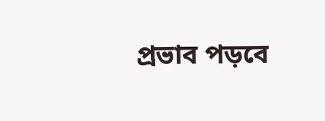প্রভাব পড়বে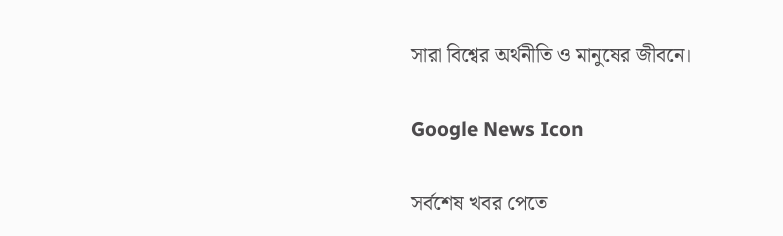সারা বিশ্বের অর্থনীতি ও মানুষের জীবনে।

Google News Icon

সর্বশেষ খবর পেতে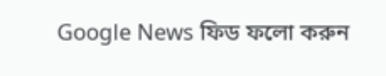Google News ফিড ফলো করুন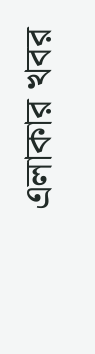এলাকার খবর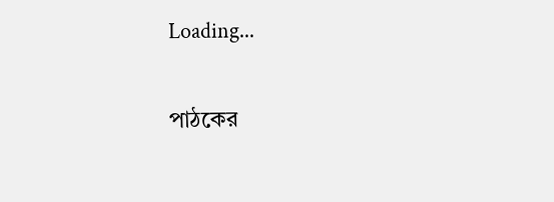Loading...

পাঠকের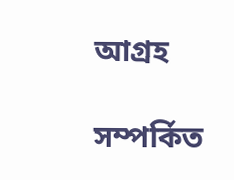আগ্রহ

সম্পর্কিত